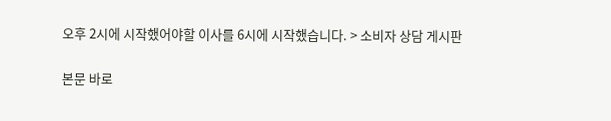오후 2시에 시작했어야할 이사를 6시에 시작했습니다. > 소비자 상담 게시판

본문 바로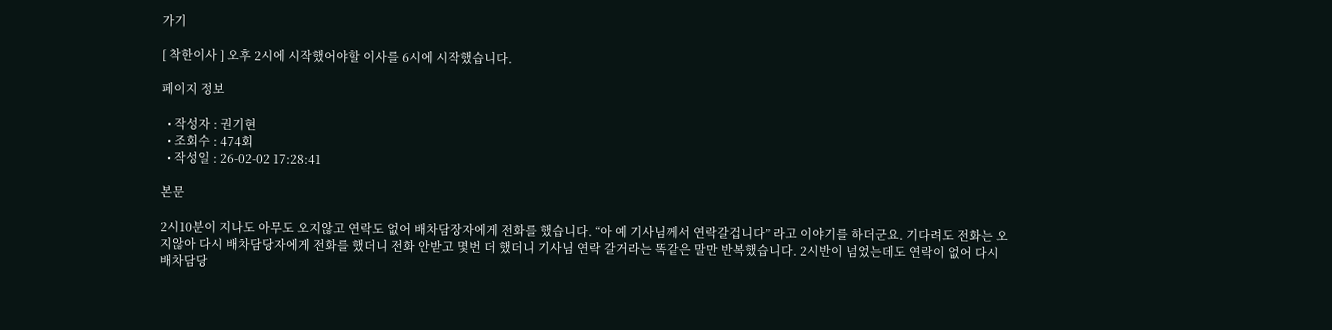가기

[ 착한이사 ] 오후 2시에 시작했어야할 이사를 6시에 시작했습니다.

페이지 정보

  • 작성자 : 권기현
  • 조회수 : 474회
  • 작성일 : 26-02-02 17:28:41

본문

2시10분이 지나도 아무도 오지않고 연락도 없어 배차담장자에게 전화를 했습니다. “아 예 기사님께서 연락갈겁니다” 라고 이야기를 하더군요. 기다려도 전화는 오지않아 다시 배차담당자에게 전화를 했더니 전화 안받고 몇번 더 했더니 기사님 연락 갈거라는 똑같은 말만 반복했습니다. 2시반이 넘었는데도 연락이 없어 다시 배차담당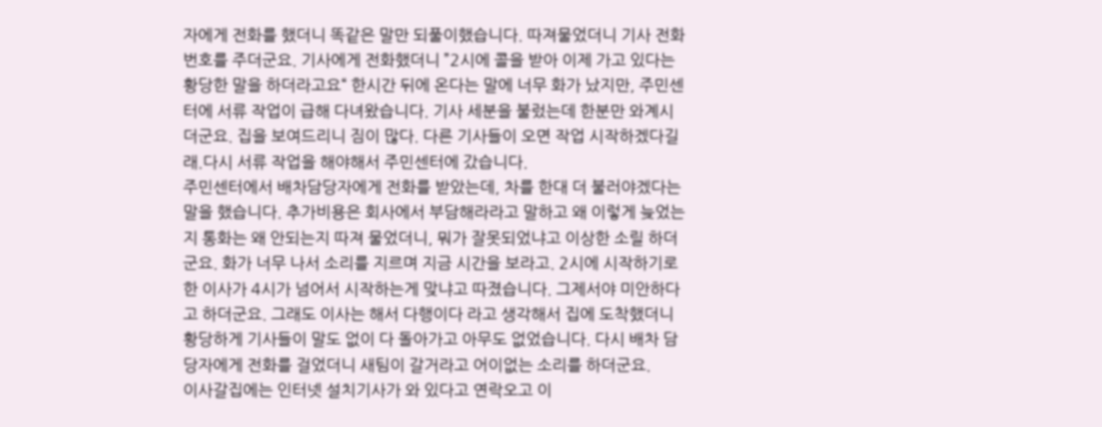자에게 전화를 했더니 똑같은 말만 되풀이했습니다. 따져물었더니 기사 전화번호를 주더군요. 기사에게 전화했더니 ”2시에 콜을 받아 이제 가고 있다는 황당한 말을 하더라고요“ 한시간 뒤에 온다는 말에 너무 화가 났지만, 주민센터에 서류 작업이 급해 다녀왔습니다. 기사 세분을 불렀는데 한분만 와계시더군요. 집을 보여드리니 짐이 많다. 다른 기사들이 오면 작업 시작하겠다길래.다시 서류 작업을 해야해서 주민센터에 갔습니다.
주민센터에서 배차담당자에게 전화를 받았는데, 차를 한대 더 불러야겠다는 말을 했습니다. 추가비용은 회사에서 부담해라라고 말하고 왜 이렇게 늦었는지 통화는 왜 안되는지 따져 물었더니, 뭐가 잘못되었냐고 이상한 소릴 하더군요. 화가 너무 나서 소리를 지르며 지금 시간을 보라고. 2시에 시작하기로 한 이사가 4시가 넘어서 시작하는게 맞냐고 따졌습니다. 그제서야 미안하다고 하더군요. 그래도 이사는 해서 다행이다 라고 생각해서 집에 도착했더니 황당하게 기사들이 말도 없이 다 돌아가고 아무도 없었습니다. 다시 배차 담당자에게 전화를 걸었더니 새팀이 갈거라고 어이없는 소리를 하더군요.
이사갈집에는 인터넷 설치기사가 와 있다고 연락오고 이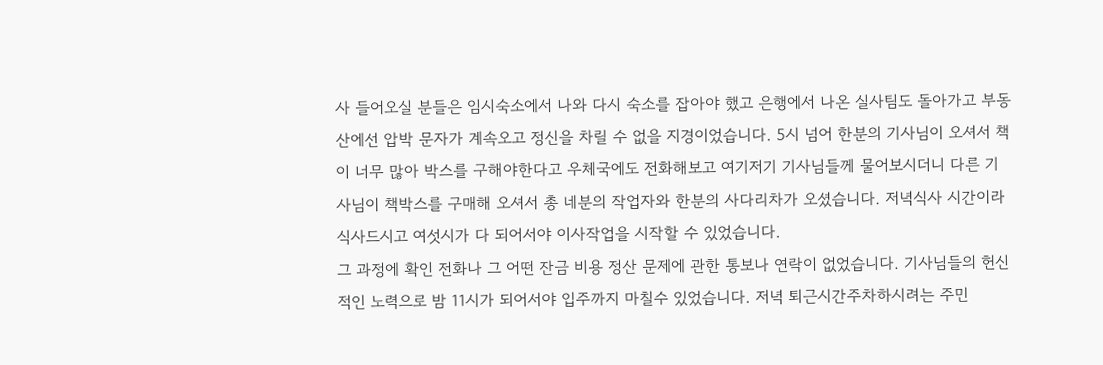사 들어오실 분들은 임시숙소에서 나와 다시 숙소를 잡아야 했고 은행에서 나온 실사팀도 돌아가고 부동산에선 압박 문자가 계속오고 정신을 차릴 수 없을 지경이었습니다. 5시 넘어 한분의 기사님이 오셔서 책이 너무 많아 박스를 구해야한다고 우체국에도 전화해보고 여기저기 기사님들께 물어보시더니 다른 기사님이 책박스를 구매해 오셔서 총 네분의 작업자와 한분의 사다리차가 오셨습니다. 저녁식사 시간이라 식사드시고 여섯시가 다 되어서야 이사작업을 시작할 수 있었습니다.
그 과정에 확인 전화나 그 어떤 잔금 비용 정산 문제에 관한 통보나 연락이 없었습니다. 기사님들의 헌신적인 노력으로 밤 11시가 되어서야 입주까지 마칠수 있었습니다. 저녁 퇴근시간주차하시려는 주민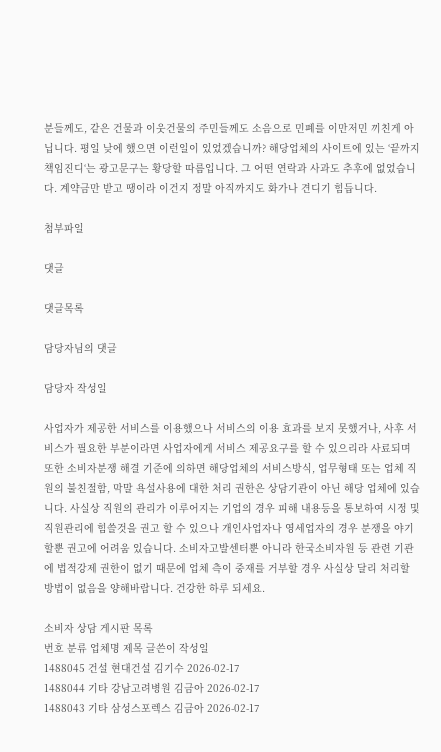분들께도, 같은 건물과 이웃건물의 주민들께도 소음으로 민폐를 이만저민 끼친게 아닙니다. 평일 낮에 했으면 이런일이 있었겠습니까? 해당업체의 사이트에 있는 ‘끝까지 책임진디‘는 광고문구는 황당할 따름입니다. 그 어떤 연락과 사과도 추후에 없었습니다. 계약금만 받고 땡이라 이건지 정말 아직까지도 화가나 견디기 힘듭니다.

첨부파일

댓글

댓글목록

담당자님의 댓글

담당자 작성일

사업자가 제공한 서비스를 이용했으나 서비스의 이용 효과를 보지 못했거나, 사후 서비스가 필요한 부분이라면 사업자에게 서비스 제공요구를 할 수 있으리라 사료되며 또한 소비자분쟁 해결 기준에 의하면 해당업체의 서비스방식, 업무형태 또는 업체 직원의 불친절함, 막말 욕설사용에 대한 처리 권한은 상담기관이 아닌 해당 업체에 있습니다. 사실상 직원의 관리가 이루어지는 기업의 경우 피해 내용등을 통보하여 시정 및 직원관리에 힘쓸것을 권고 할 수 있으나 개인사업자나 영세업자의 경우 분쟁을 야기할뿐 권고에 어려움 있습니다. 소비자고발센터뿐 아니라 한국소비자원 등 관련 기관에 법적강제 권한이 없기 때문에 업체 측이 중재를 거부할 경우 사실상 달리 처리할 방법이 없음을 양해바랍니다. 건강한 하루 되세요.

소비자 상담 게시판 목록
번호 분류 업체명 제목 글쓴이 작성일
1488045 건설 현대건설 김기수 2026-02-17
1488044 기타 강남고려병원 김금아 2026-02-17
1488043 기타 삼성스포렉스 김금아 2026-02-17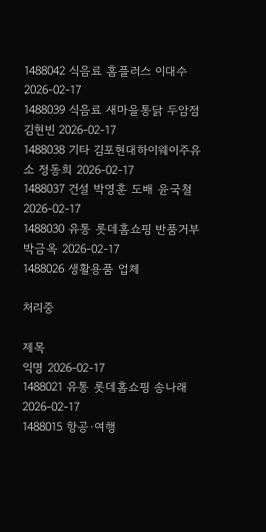1488042 식음료 홈플러스 이대수 2026-02-17
1488039 식음료 새마을통닭 두암점 김현빈 2026-02-17
1488038 기타 김포현대하이웨이주유소 정동희 2026-02-17
1488037 건설 박영훈 도배 윤국철 2026-02-17
1488030 유통 롯데홈쇼핑 반품거부 박금옥 2026-02-17
1488026 생활용품 업체

처리중

제목
익명 2026-02-17
1488021 유통 롯데홈쇼핑 송나래 2026-02-17
1488015 항공·여행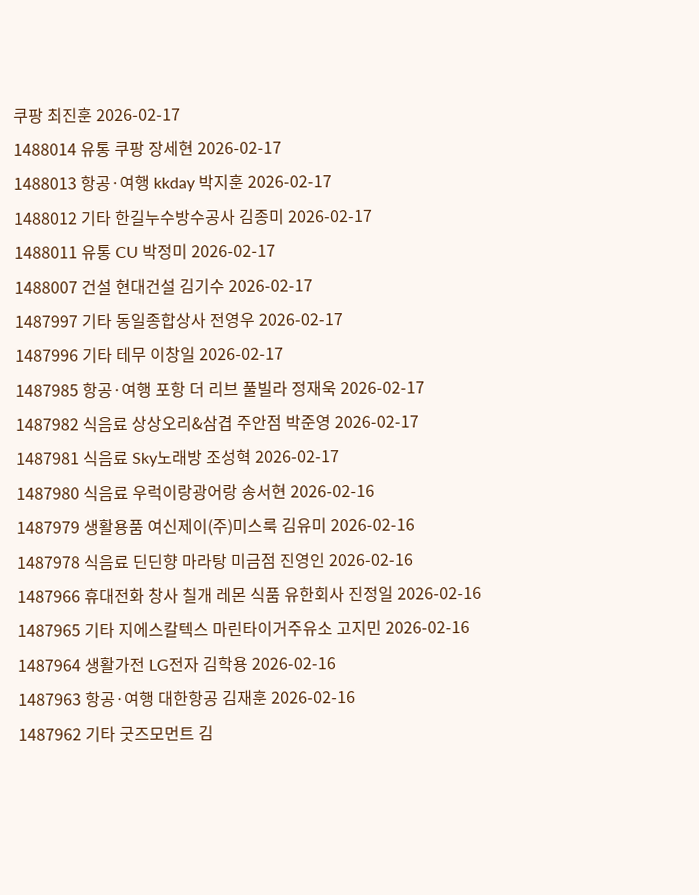쿠팡 최진훈 2026-02-17
1488014 유통 쿠팡 장세현 2026-02-17
1488013 항공·여행 kkday 박지훈 2026-02-17
1488012 기타 한길누수방수공사 김종미 2026-02-17
1488011 유통 CU 박정미 2026-02-17
1488007 건설 현대건설 김기수 2026-02-17
1487997 기타 동일종합상사 전영우 2026-02-17
1487996 기타 테무 이창일 2026-02-17
1487985 항공·여행 포항 더 리브 풀빌라 정재욱 2026-02-17
1487982 식음료 상상오리&삼겹 주안점 박준영 2026-02-17
1487981 식음료 Sky노래방 조성혁 2026-02-17
1487980 식음료 우럭이랑광어랑 송서현 2026-02-16
1487979 생활용품 여신제이(주)미스룩 김유미 2026-02-16
1487978 식음료 딘딘향 마라탕 미금점 진영인 2026-02-16
1487966 휴대전화 창사 칠개 레몬 식품 유한회사 진정일 2026-02-16
1487965 기타 지에스칼텍스 마린타이거주유소 고지민 2026-02-16
1487964 생활가전 LG전자 김학용 2026-02-16
1487963 항공·여행 대한항공 김재훈 2026-02-16
1487962 기타 굿즈모먼트 김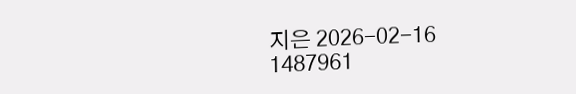지은 2026-02-16
1487961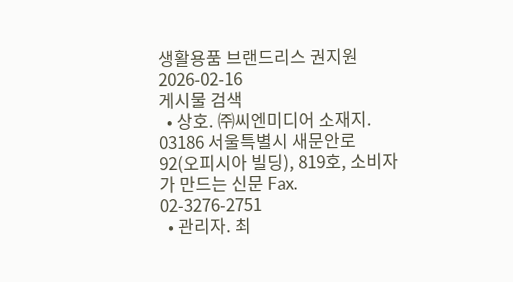생활용품 브랜드리스 권지원 2026-02-16
게시물 검색
  • 상호. ㈜씨엔미디어 소재지. 03186 서울특별시 새문안로 92(오피시아 빌딩), 819호, 소비자가 만드는 신문 Fax. 02-3276-2751
  • 관리자. 최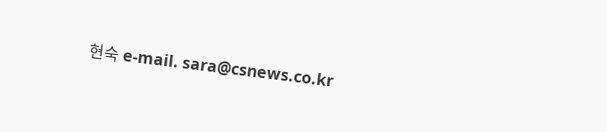현숙 e-mail. sara@csnews.co.kr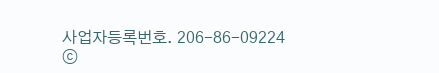사업자등록번호. 206-86-09224
ⓒ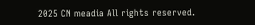2025 CN meadia All rights reserved.